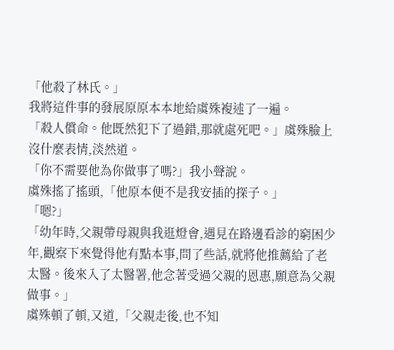「他殺了林氏。」
我將這件事的發展原原本本地給虞殊複述了一遍。
「殺人償命。他既然犯下了過錯,那就處死吧。」虞殊臉上沒什麼表情,淡然道。
「你不需要他為你做事了嗎?」我小聲說。
虞殊搖了搖頭,「他原本便不是我安插的探子。」
「嗯?」
「幼年時,父親帶母親與我逛燈會,遇見在路邊看診的窮困少年,觀察下來覺得他有點本事,問了些話,就將他推薦給了老太醫。後來入了太醫署,他念著受過父親的恩惠,願意為父親做事。」
虞殊頓了頓,又道,「父親走後,也不知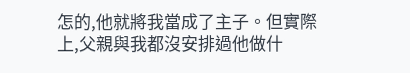怎的,他就將我當成了主子。但實際上,父親與我都沒安排過他做什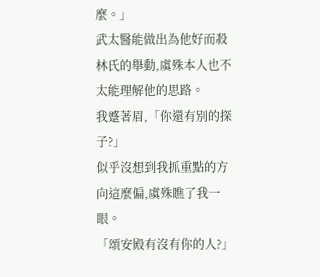麼。」
武太醫能做出為他好而殺林氏的舉動,虞殊本人也不太能理解他的思路。
我蹙著眉,「你還有別的探子?」
似乎沒想到我抓重點的方向這麼偏,虞殊瞧了我一眼。
「頌安殿有沒有你的人?」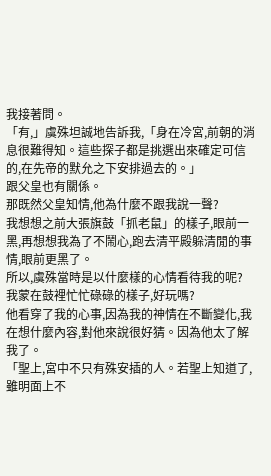我接著問。
「有,」虞殊坦誠地告訴我,「身在冷宮,前朝的消息很難得知。這些探子都是挑選出來確定可信的,在先帝的默允之下安排過去的。」
跟父皇也有關係。
那既然父皇知情,他為什麼不跟我說一聲?
我想想之前大張旗鼓「抓老鼠」的樣子,眼前一黑,再想想我為了不鬧心,跑去清平殿躲清閒的事情,眼前更黑了。
所以,虞殊當時是以什麼樣的心情看待我的呢?
我蒙在鼓裡忙忙碌碌的樣子,好玩嗎?
他看穿了我的心事,因為我的神情在不斷變化,我在想什麼內容,對他來說很好猜。因為他太了解我了。
「聖上,宮中不只有殊安插的人。若聖上知道了,雖明面上不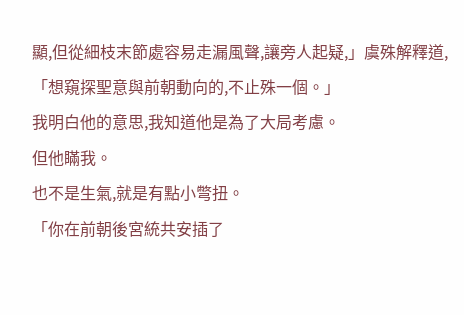顯,但從細枝末節處容易走漏風聲,讓旁人起疑,」虞殊解釋道,「想窺探聖意與前朝動向的,不止殊一個。」
我明白他的意思,我知道他是為了大局考慮。
但他瞞我。
也不是生氣,就是有點小彆扭。
「你在前朝後宮統共安插了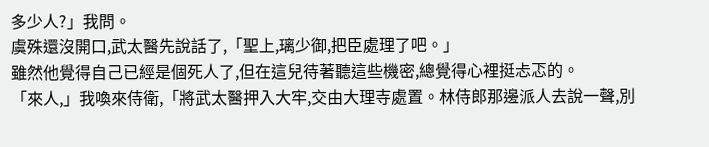多少人?」我問。
虞殊還沒開口,武太醫先說話了,「聖上,璃少御,把臣處理了吧。」
雖然他覺得自己已經是個死人了,但在這兒待著聽這些機密,總覺得心裡挺忐忑的。
「來人,」我喚來侍衛,「將武太醫押入大牢,交由大理寺處置。林侍郎那邊派人去說一聲,別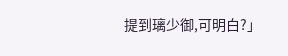提到璃少御,可明白?」